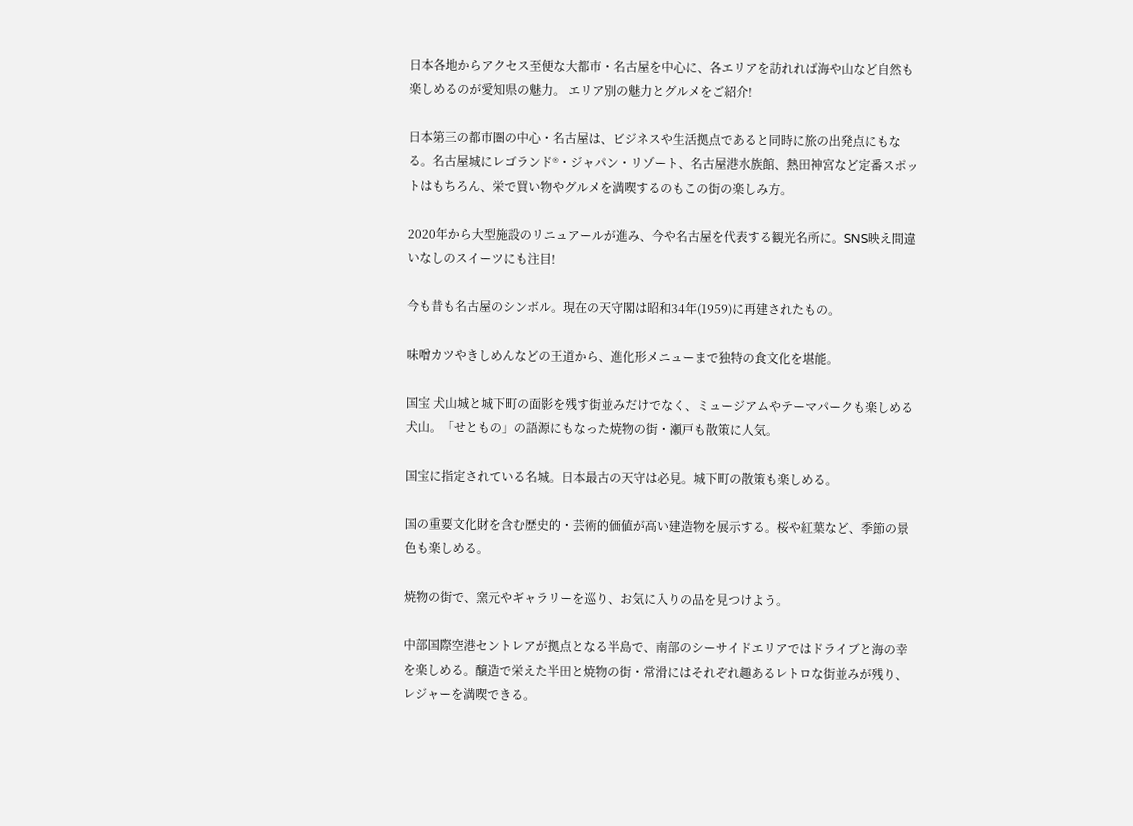日本各地からアクセス至便な大都市・名古屋を中心に、各エリアを訪れれば海や山など自然も楽しめるのが愛知県の魅力。 エリア別の魅力とグルメをご紹介!

日本第三の都市圏の中心・名古屋は、ビジネスや生活拠点であると同時に旅の出発点にもなる。名古屋城にレゴランド®・ジャパン・リゾート、名古屋港水族館、熱田神宮など定番スポットはもちろん、栄で買い物やグルメを満喫するのもこの街の楽しみ方。

2020年から大型施設のリニュアールが進み、今や名古屋を代表する観光名所に。SNS映え間違いなしのスイーツにも注目!

今も昔も名古屋のシンボル。現在の天守閣は昭和34年(1959)に再建されたもの。

味噌カツやきしめんなどの王道から、進化形メニューまで独特の食文化を堪能。

国宝 犬山城と城下町の面影を残す街並みだけでなく、ミュージアムやテーマパークも楽しめる犬山。「せともの」の語源にもなった焼物の街・瀬戸も散策に人気。

国宝に指定されている名城。日本最古の天守は必見。城下町の散策も楽しめる。

国の重要文化財を含む歴史的・芸術的価値が高い建造物を展示する。桜や紅葉など、季節の景色も楽しめる。

焼物の街で、窯元やギャラリーを巡り、お気に入りの品を見つけよう。

中部国際空港セントレアが拠点となる半島で、南部のシーサイドエリアではドライブと海の幸を楽しめる。醸造で栄えた半田と焼物の街・常滑にはそれぞれ趣あるレトロな街並みが残り、レジャーを満喫できる。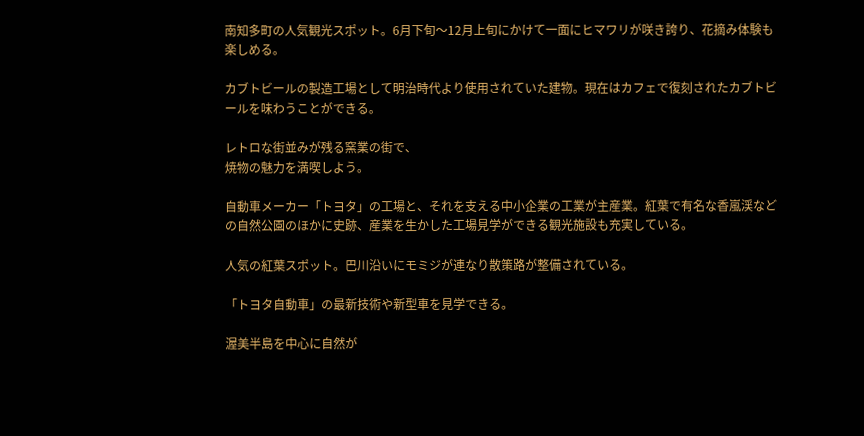南知多町の人気観光スポット。6月下旬〜12月上旬にかけて一面にヒマワリが咲き誇り、花摘み体験も楽しめる。

カブトビールの製造工場として明治時代より使用されていた建物。現在はカフェで復刻されたカブトビールを味わうことができる。

レトロな街並みが残る窯業の街で、
焼物の魅力を満喫しよう。

自動車メーカー「トヨタ」の工場と、それを支える中小企業の工業が主産業。紅葉で有名な香嵐渓などの自然公園のほかに史跡、産業を生かした工場見学ができる観光施設も充実している。

人気の紅葉スポット。巴川沿いにモミジが連なり散策路が整備されている。

「トヨタ自動車」の最新技術や新型車を見学できる。

渥美半島を中心に自然が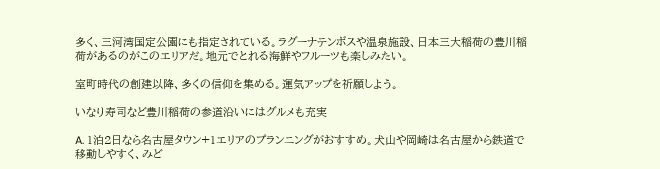多く、三河湾国定公園にも指定されている。ラグーナテンボスや温泉施設、日本三大稲荷の豊川稲荷があるのがこのエリアだ。地元でとれる海鮮やフルーツも楽しみたい。

室町時代の創建以降、多くの信仰を集める。運気アップを祈願しよう。

いなり寿司など豊川稲荷の参道沿いにはグルメも充実

A. 1泊2日なら名古屋タウン+1エリアのプランニングがおすすめ。犬山や岡崎は名古屋から鉄道で移動しやすく、みど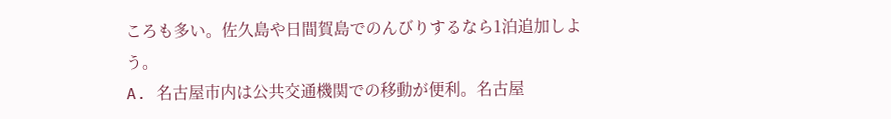ころも多い。佐久島や日間賀島でのんびりするなら1泊追加しよう。
A. 名古屋市内は公共交通機関での移動が便利。名古屋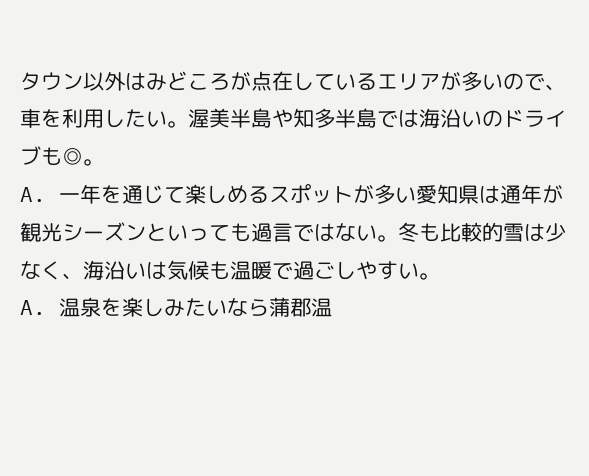タウン以外はみどころが点在しているエリアが多いので、車を利用したい。渥美半島や知多半島では海沿いのドライブも◎。
A. 一年を通じて楽しめるスポットが多い愛知県は通年が観光シーズンといっても過言ではない。冬も比較的雪は少なく、海沿いは気候も温暖で過ごしやすい。
A. 温泉を楽しみたいなら蒲郡温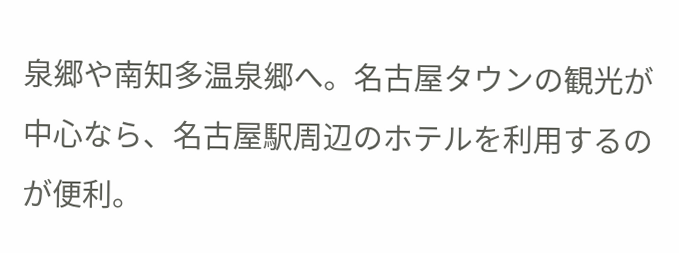泉郷や南知多温泉郷へ。名古屋タウンの観光が中心なら、名古屋駅周辺のホテルを利用するのが便利。